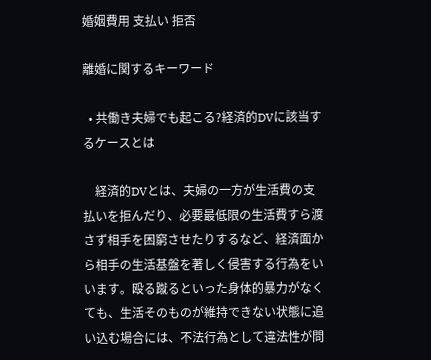婚姻費用 支払い 拒否

離婚に関するキーワード

  • 共働き夫婦でも起こる?経済的DVに該当するケースとは

    経済的DVとは、夫婦の一方が生活費の支払いを拒んだり、必要最低限の生活費すら渡さず相手を困窮させたりするなど、経済面から相手の生活基盤を著しく侵害する行為をいいます。殴る蹴るといった身体的暴力がなくても、生活そのものが維持できない状態に追い込む場合には、不法行為として違法性が問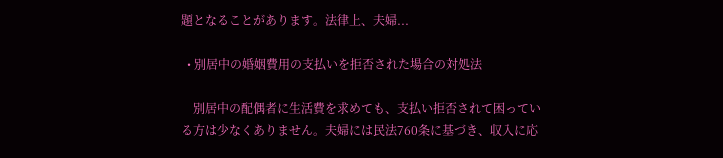題となることがあります。法律上、夫婦...

  • 別居中の婚姻費用の支払いを拒否された場合の対処法

    別居中の配偶者に生活費を求めても、支払い拒否されて困っている方は少なくありません。夫婦には民法760条に基づき、収入に応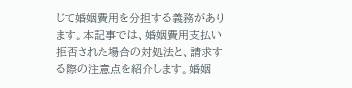じて婚姻費用を分担する義務があります。本記事では、婚姻費用支払い拒否された場合の対処法と、請求する際の注意点を紹介します。婚姻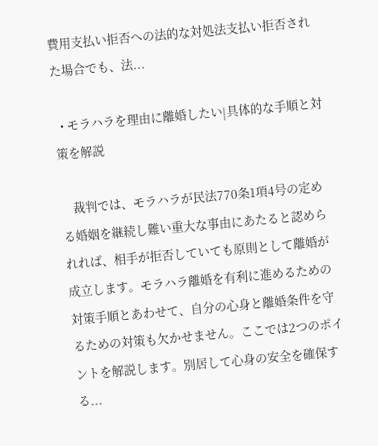費用支払い拒否への法的な対処法支払い拒否された場合でも、法...

  • モラハラを理由に離婚したい|具体的な手順と対策を解説

    裁判では、モラハラが民法770条1項4号の定める婚姻を継続し難い重大な事由にあたると認められれば、相手が拒否していても原則として離婚が成立します。モラハラ離婚を有利に進めるための対策手順とあわせて、自分の心身と離婚条件を守るための対策も欠かせません。ここでは2つのポイントを解説します。別居して心身の安全を確保する...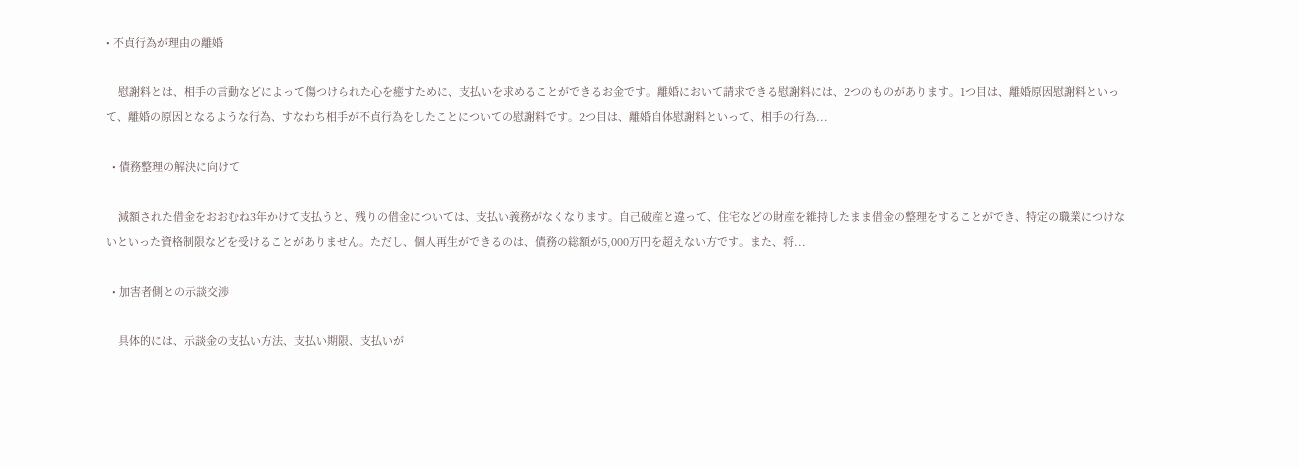• 不貞行為が理由の離婚

    慰謝料とは、相手の言動などによって傷つけられた心を癒すために、支払いを求めることができるお金です。離婚において請求できる慰謝料には、2つのものがあります。1つ目は、離婚原因慰謝料といって、離婚の原因となるような行為、すなわち相手が不貞行為をしたことについての慰謝料です。2つ目は、離婚自体慰謝料といって、相手の行為...

  • 債務整理の解決に向けて

    減額された借金をおおむね3年かけて支払うと、残りの借金については、支払い義務がなくなります。自己破産と違って、住宅などの財産を維持したまま借金の整理をすることができ、特定の職業につけないといった資格制限などを受けることがありません。ただし、個人再生ができるのは、債務の総額が5,000万円を超えない方です。また、将...

  • 加害者側との示談交渉

    具体的には、示談金の支払い方法、支払い期限、支払いが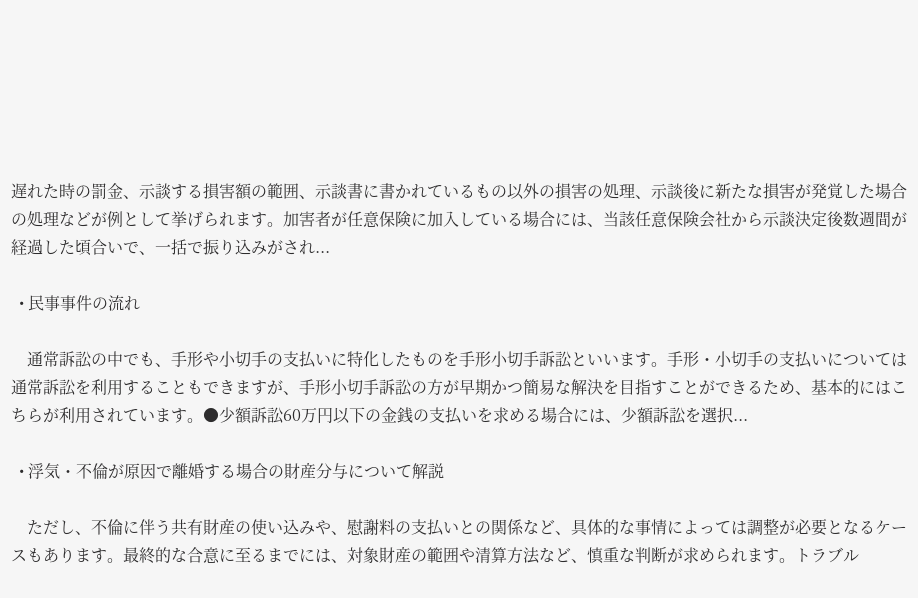遅れた時の罰金、示談する損害額の範囲、示談書に書かれているもの以外の損害の処理、示談後に新たな損害が発覚した場合の処理などが例として挙げられます。加害者が任意保険に加入している場合には、当該任意保険会社から示談決定後数週間が経過した頃合いで、一括で振り込みがされ...

  • 民事事件の流れ

    通常訴訟の中でも、手形や小切手の支払いに特化したものを手形小切手訴訟といいます。手形・小切手の支払いについては通常訴訟を利用することもできますが、手形小切手訴訟の方が早期かつ簡易な解決を目指すことができるため、基本的にはこちらが利用されています。●少額訴訟60万円以下の金銭の支払いを求める場合には、少額訴訟を選択...

  • 浮気・不倫が原因で離婚する場合の財産分与について解説

    ただし、不倫に伴う共有財産の使い込みや、慰謝料の支払いとの関係など、具体的な事情によっては調整が必要となるケースもあります。最終的な合意に至るまでには、対象財産の範囲や清算方法など、慎重な判断が求められます。トラブル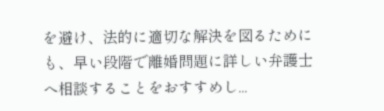を避け、法的に適切な解決を図るためにも、早い段階で離婚問題に詳しい弁護士へ相談することをおすすめし...